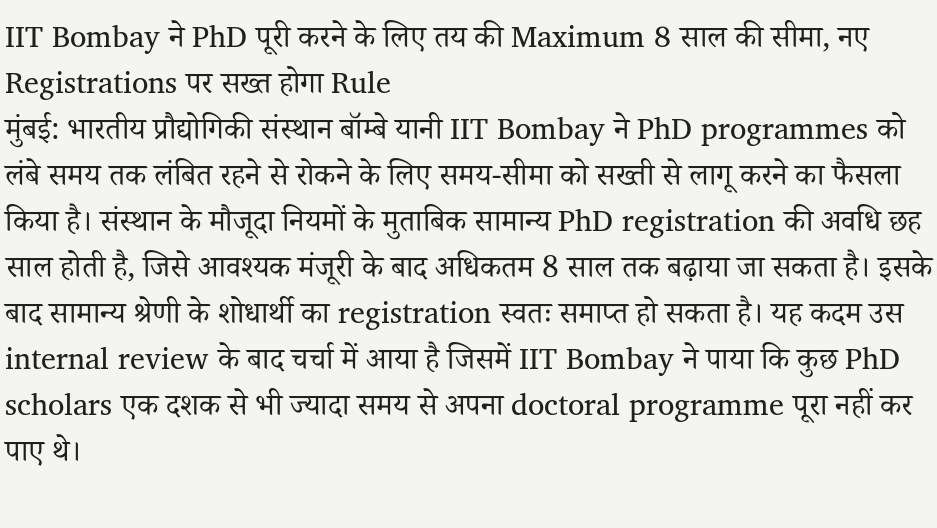IIT Bombay ने PhD पूरी करने के लिए तय की Maximum 8 साल की सीमा, नए Registrations पर सख्त होगा Rule
मुंबई: भारतीय प्रौद्योगिकी संस्थान बॉम्बे यानी IIT Bombay ने PhD programmes को लंबे समय तक लंबित रहने से रोकने के लिए समय-सीमा को सख्ती से लागू करने का फैसला किया है। संस्थान के मौजूदा नियमों के मुताबिक सामान्य PhD registration की अवधि छह साल होती है, जिसे आवश्यक मंजूरी के बाद अधिकतम 8 साल तक बढ़ाया जा सकता है। इसके बाद सामान्य श्रेणी के शोधार्थी का registration स्वतः समाप्त हो सकता है। यह कदम उस internal review के बाद चर्चा में आया है जिसमें IIT Bombay ने पाया कि कुछ PhD scholars एक दशक से भी ज्यादा समय से अपना doctoral programme पूरा नहीं कर पाए थे।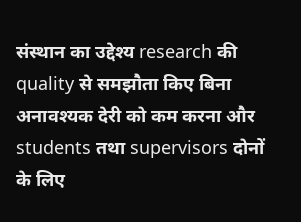संस्थान का उद्देश्य research की quality से समझौता किए बिना अनावश्यक देरी को कम करना और students तथा supervisors दोनों के लिए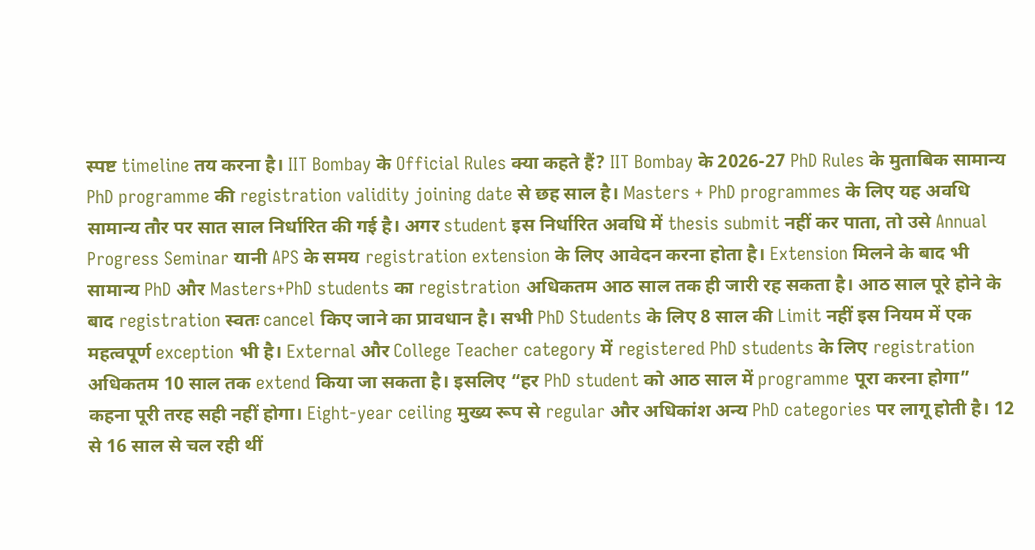स्पष्ट timeline तय करना है। IIT Bombay के Official Rules क्या कहते हैं? IIT Bombay के 2026-27 PhD Rules के मुताबिक सामान्य PhD programme की registration validity joining date से छह साल है। Masters + PhD programmes के लिए यह अवधि सामान्य तौर पर सात साल निर्धारित की गई है। अगर student इस निर्धारित अवधि में thesis submit नहीं कर पाता, तो उसे Annual Progress Seminar यानी APS के समय registration extension के लिए आवेदन करना होता है। Extension मिलने के बाद भी सामान्य PhD और Masters+PhD students का registration अधिकतम आठ साल तक ही जारी रह सकता है। आठ साल पूरे होने के बाद registration स्वतः cancel किए जाने का प्रावधान है। सभी PhD Students के लिए 8 साल की Limit नहीं इस नियम में एक महत्वपूर्ण exception भी है। External और College Teacher category में registered PhD students के लिए registration अधिकतम 10 साल तक extend किया जा सकता है। इसलिए “हर PhD student को आठ साल में programme पूरा करना होगा” कहना पूरी तरह सही नहीं होगा। Eight-year ceiling मुख्य रूप से regular और अधिकांश अन्य PhD categories पर लागू होती है। 12 से 16 साल से चल रही थीं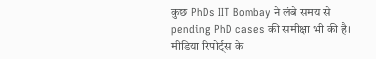कुछ PhDs IIT Bombay ने लंबे समय से pending PhD cases की समीक्षा भी की है। मीडिया रिपोर्ट्स के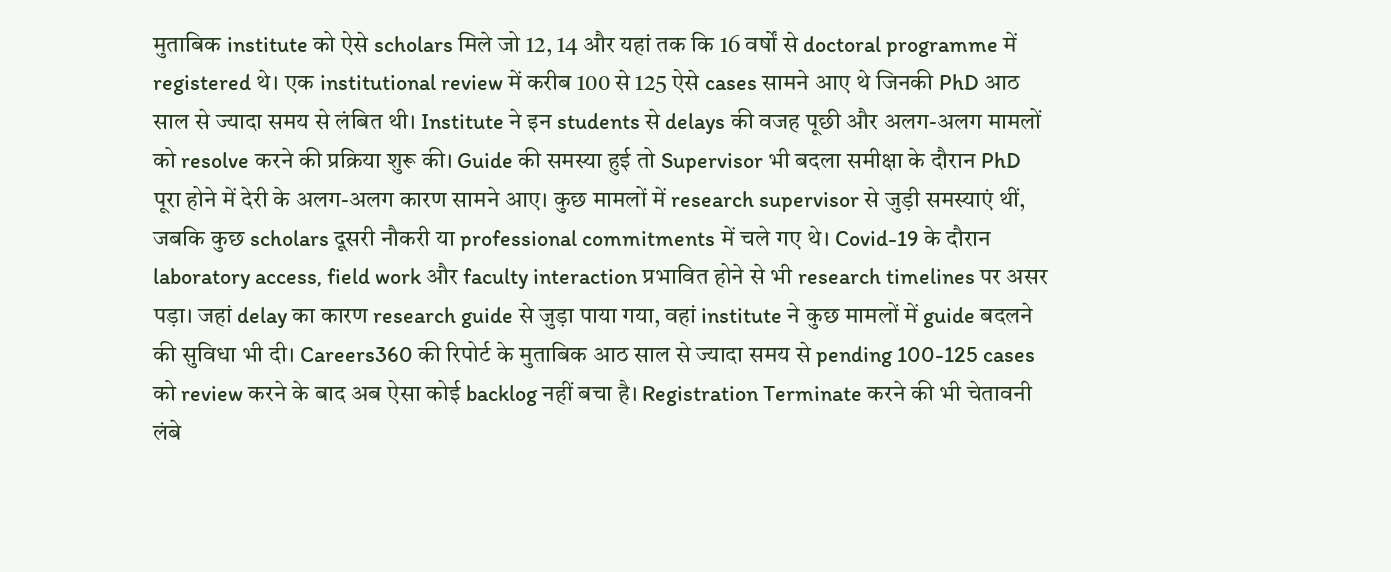मुताबिक institute को ऐसे scholars मिले जो 12, 14 और यहां तक कि 16 वर्षों से doctoral programme में registered थे। एक institutional review में करीब 100 से 125 ऐसे cases सामने आए थे जिनकी PhD आठ साल से ज्यादा समय से लंबित थी। Institute ने इन students से delays की वजह पूछी और अलग-अलग मामलों को resolve करने की प्रक्रिया शुरू की। Guide की समस्या हुई तो Supervisor भी बदला समीक्षा के दौरान PhD पूरा होने में देरी के अलग-अलग कारण सामने आए। कुछ मामलों में research supervisor से जुड़ी समस्याएं थीं, जबकि कुछ scholars दूसरी नौकरी या professional commitments में चले गए थे। Covid-19 के दौरान laboratory access, field work और faculty interaction प्रभावित होने से भी research timelines पर असर पड़ा। जहां delay का कारण research guide से जुड़ा पाया गया, वहां institute ने कुछ मामलों में guide बदलने की सुविधा भी दी। Careers360 की रिपोर्ट के मुताबिक आठ साल से ज्यादा समय से pending 100-125 cases को review करने के बाद अब ऐसा कोई backlog नहीं बचा है। Registration Terminate करने की भी चेतावनी लंबे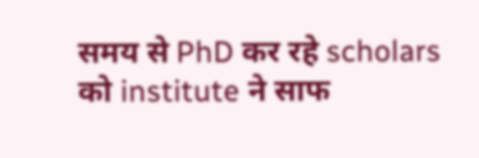समय से PhD कर रहे scholars को institute ने साफ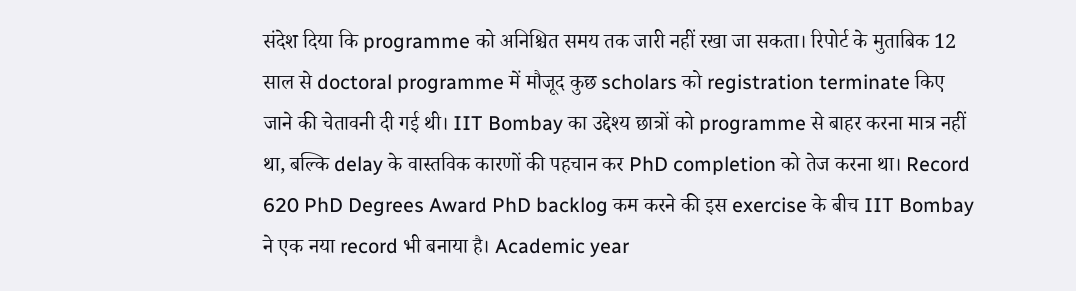संदेश दिया कि programme को अनिश्चित समय तक जारी नहीं रखा जा सकता। रिपोर्ट के मुताबिक 12 साल से doctoral programme में मौजूद कुछ scholars को registration terminate किए जाने की चेतावनी दी गई थी। IIT Bombay का उद्देश्य छात्रों को programme से बाहर करना मात्र नहीं था, बल्कि delay के वास्तविक कारणों की पहचान कर PhD completion को तेज करना था। Record 620 PhD Degrees Award PhD backlog कम करने की इस exercise के बीच IIT Bombay ने एक नया record भी बनाया है। Academic year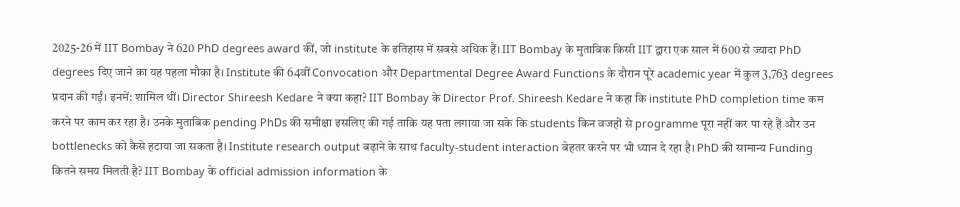2025-26 में IIT Bombay ने 620 PhD degrees award कीं, जो institute के इतिहास में सबसे अधिक हैं। IIT Bombay के मुताबिक किसी IIT द्वारा एक साल में 600 से ज्यादा PhD degrees दिए जाने का यह पहला मौका है। Institute की 64वीं Convocation और Departmental Degree Award Functions के दौरान पूरे academic year में कुल 3,763 degrees प्रदान की गईं। इनमें: शामिल थीं। Director Shireesh Kedare ने क्या कहा? IIT Bombay के Director Prof. Shireesh Kedare ने कहा कि institute PhD completion time कम करने पर काम कर रहा है। उनके मुताबिक pending PhDs की समीक्षा इसलिए की गई ताकि यह पता लगाया जा सके कि students किन वजहों से programme पूरा नहीं कर पा रहे हैं और उन bottlenecks को कैसे हटाया जा सकता है। Institute research output बढ़ाने के साथ faculty-student interaction बेहतर करने पर भी ध्यान दे रहा है। PhD की सामान्य Funding कितने समय मिलती है? IIT Bombay के official admission information के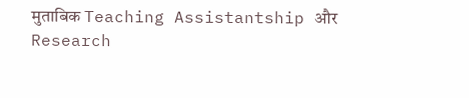मुताबिक Teaching Assistantship और Research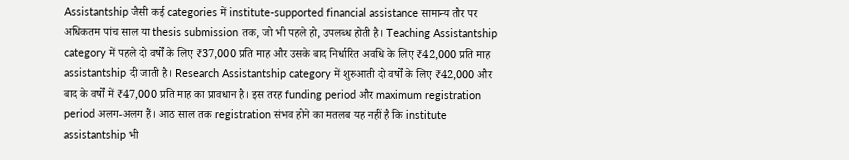Assistantship जैसी कई categories में institute-supported financial assistance सामान्य तौर पर अधिकतम पांच साल या thesis submission तक, जो भी पहले हो, उपलब्ध होती है। Teaching Assistantship category में पहले दो वर्षों के लिए ₹37,000 प्रति माह और उसके बाद निर्धारित अवधि के लिए ₹42,000 प्रति माह assistantship दी जाती है। Research Assistantship category में शुरुआती दो वर्षों के लिए ₹42,000 और बाद के वर्षों में ₹47,000 प्रति माह का प्रावधान है। इस तरह funding period और maximum registration period अलग-अलग हैं। आठ साल तक registration संभव होने का मतलब यह नहीं है कि institute assistantship भी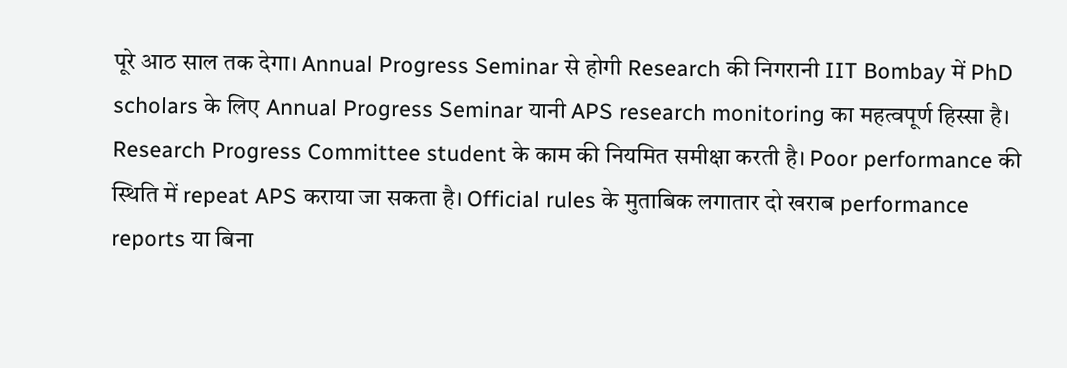पूरे आठ साल तक देगा। Annual Progress Seminar से होगी Research की निगरानी IIT Bombay में PhD scholars के लिए Annual Progress Seminar यानी APS research monitoring का महत्वपूर्ण हिस्सा है। Research Progress Committee student के काम की नियमित समीक्षा करती है। Poor performance की स्थिति में repeat APS कराया जा सकता है। Official rules के मुताबिक लगातार दो खराब performance reports या बिना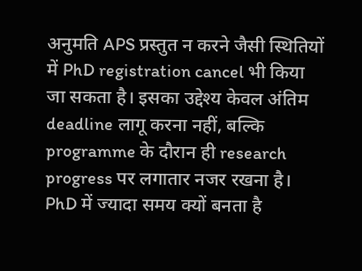अनुमति APS प्रस्तुत न करने जैसी स्थितियों में PhD registration cancel भी किया जा सकता है। इसका उद्देश्य केवल अंतिम deadline लागू करना नहीं, बल्कि programme के दौरान ही research progress पर लगातार नजर रखना है। PhD में ज्यादा समय क्यों बनता है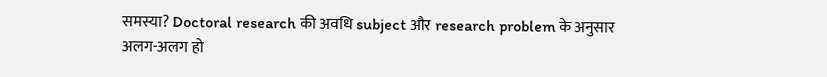समस्या? Doctoral research की अवधि subject और research problem के अनुसार अलग-अलग हो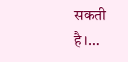सकती है।…